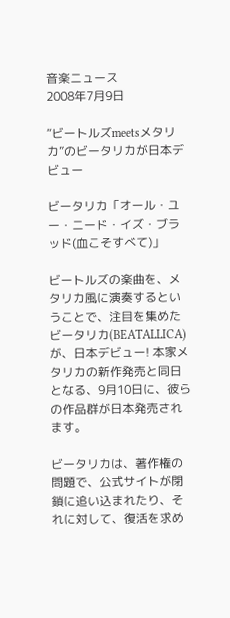音楽ニュース
2008年7月9日

“ビートルズmeetsメタリカ”のビータリカが日本デビュー

ビータリカ「オール・ユー・ニード・イズ・ブラッド(血こそすべて)」

ビートルズの楽曲を、メタリカ風に演奏するということで、注目を集めたビータリカ(BEATALLICA)が、日本デビュー! 本家メタリカの新作発売と同日となる、9月10日に、彼らの作品群が日本発売されます。

ビータリカは、著作権の問題で、公式サイトが閉鎖に追い込まれたり、それに対して、復活を求め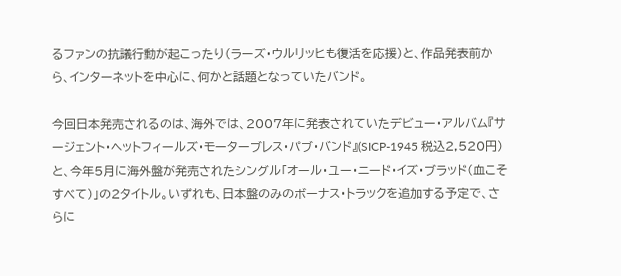るファンの抗議行動が起こったり(ラーズ・ウルリッヒも復活を応援)と、作品発表前から、インターネットを中心に、何かと話題となっていたバンド。

今回日本発売されるのは、海外では、2007年に発表されていたデビュー・アルバム『サージェント・ヘットフィールズ・モーターブレス・パブ・バンド』(SICP-1945 税込2,520円)と、今年5月に海外盤が発売されたシングル「オール・ユー・ニード・イズ・ブラッド(血こそすべて)」の2タイトル。いずれも、日本盤のみのボーナス・トラックを追加する予定で、さらに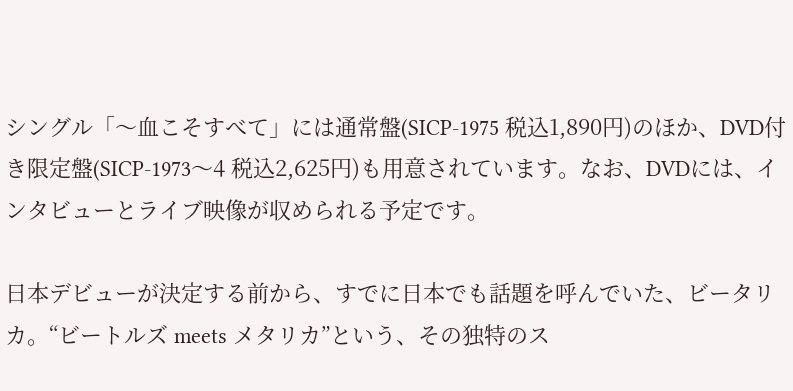シングル「〜血こそすべて」には通常盤(SICP-1975 税込1,890円)のほか、DVD付き限定盤(SICP-1973〜4 税込2,625円)も用意されています。なお、DVDには、インタビューとライブ映像が収められる予定です。

日本デビューが決定する前から、すでに日本でも話題を呼んでいた、ビータリカ。“ビートルズ meets メタリカ”という、その独特のス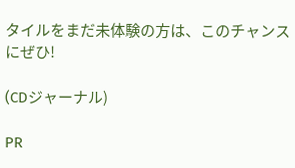タイルをまだ未体験の方は、このチャンスにぜひ!

(CDジャーナル)

PR